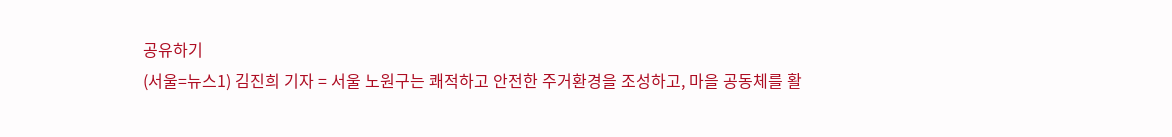공유하기
(서울=뉴스1) 김진희 기자 = 서울 노원구는 쾌적하고 안전한 주거환경을 조성하고, 마을 공동체를 활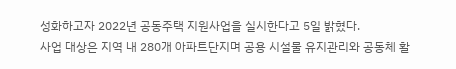성화하고자 2022년 공동주택 지원사업을 실시한다고 5일 밝혔다.
사업 대상은 지역 내 280개 아파트단지며 공용 시설물 유지관리와 공동체 활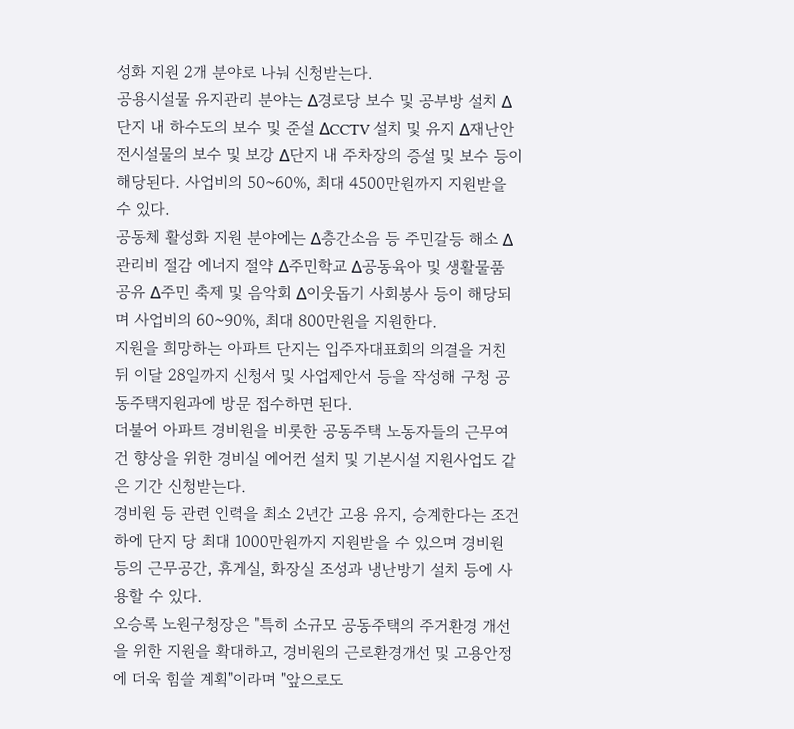성화 지원 2개 분야로 나눠 신청받는다.
공용시설물 유지관리 분야는 Δ경로당 보수 및 공부방 설치 Δ단지 내 하수도의 보수 및 준설 ΔCCTV 설치 및 유지 Δ재난안전시설물의 보수 및 보강 Δ단지 내 주차장의 증설 및 보수 등이 해당된다. 사업비의 50~60%, 최대 4500만원까지 지원받을 수 있다.
공동체 활성화 지원 분야에는 Δ층간소음 등 주민갈등 해소 Δ관리비 절감 에너지 절약 Δ주민학교 Δ공동육아 및 생활물품 공유 Δ주민 축제 및 음악회 Δ이웃돕기 사회봉사 등이 해당되며 사업비의 60~90%, 최대 800만원을 지원한다.
지원을 희망하는 아파트 단지는 입주자대표회의 의결을 거친 뒤 이달 28일까지 신청서 및 사업제안서 등을 작성해 구청 공동주택지원과에 방문 접수하면 된다.
더불어 아파트 경비원을 비롯한 공동주택 노동자들의 근무여건 향상을 위한 경비실 에어컨 설치 및 기본시설 지원사업도 같은 기간 신청받는다.
경비원 등 관련 인력을 최소 2년간 고용 유지, 승계한다는 조건 하에 단지 당 최대 1000만원까지 지원받을 수 있으며 경비원 등의 근무공간, 휴게실, 화장실 조성과 냉난방기 설치 등에 사용할 수 있다.
오승록 노원구청장은 "특히 소규모 공동주택의 주거환경 개선을 위한 지원을 확대하고, 경비원의 근로환경개선 및 고용안정에 더욱 힘쓸 계획"이라며 "앞으로도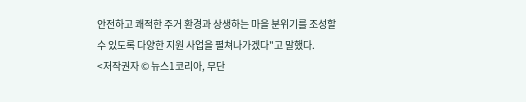안전하고 쾌적한 주거 환경과 상생하는 마을 분위기를 조성할 수 있도록 다양한 지원 사업을 펼쳐나가겠다"고 말했다.
<저작권자 © 뉴스1코리아, 무단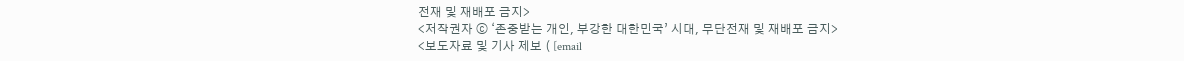전재 및 재배포 금지>
<저작권자 ⓒ ‘존중받는 개인, 부강한 대한민국’ 시대, 무단전재 및 재배포 금지>
<보도자료 및 기사 제보 ( [email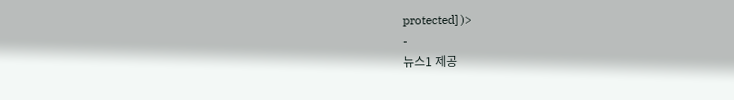protected] )>
-
뉴스1 제공